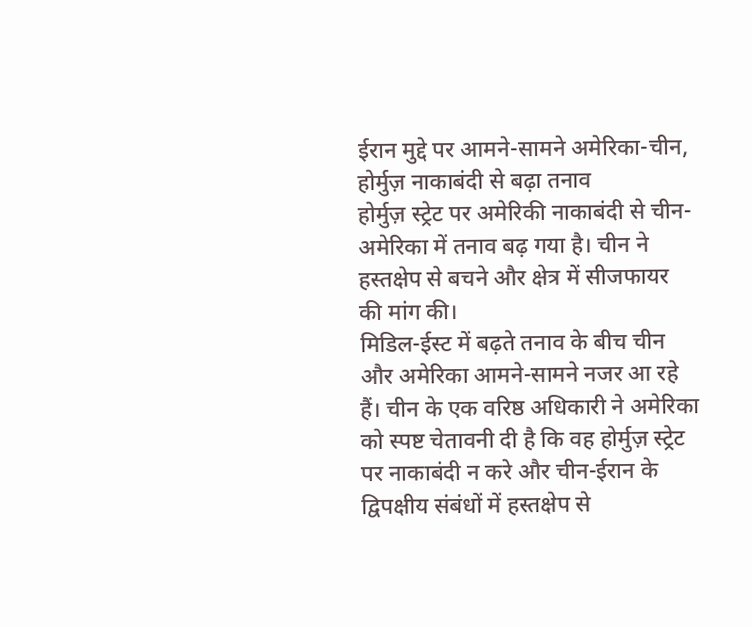ईरान मुद्दे पर आमने-सामने अमेरिका-चीन, होर्मुज़ नाकाबंदी से बढ़ा तनाव
होर्मुज़ स्ट्रेट पर अमेरिकी नाकाबंदी से चीन-अमेरिका में तनाव बढ़ गया है। चीन ने हस्तक्षेप से बचने और क्षेत्र में सीजफायर की मांग की।
मिडिल-ईस्ट में बढ़ते तनाव के बीच चीन और अमेरिका आमने-सामने नजर आ रहे हैं। चीन के एक वरिष्ठ अधिकारी ने अमेरिका को स्पष्ट चेतावनी दी है कि वह होर्मुज़ स्ट्रेट पर नाकाबंदी न करे और चीन-ईरान के द्विपक्षीय संबंधों में हस्तक्षेप से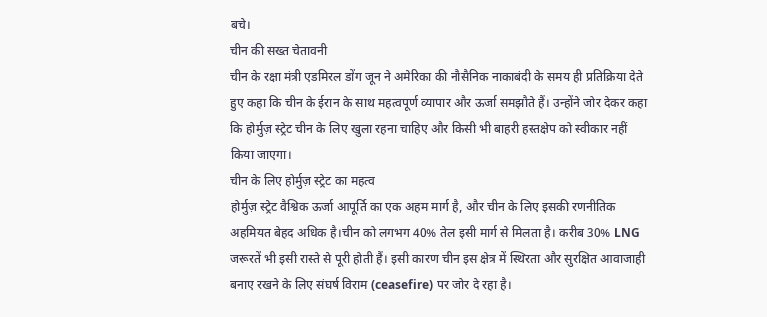बचे।
चीन की सख्त चेतावनी
चीन के रक्षा मंत्री एडमिरल डोंग जून ने अमेरिका की नौसैनिक नाकाबंदी के समय ही प्रतिक्रिया देते हुए कहा कि चीन के ईरान के साथ महत्वपूर्ण व्यापार और ऊर्जा समझौते हैं। उन्होंने जोर देकर कहा कि होर्मुज़ स्ट्रेट चीन के लिए खुला रहना चाहिए और किसी भी बाहरी हस्तक्षेप को स्वीकार नहीं किया जाएगा।
चीन के लिए होर्मुज़ स्ट्रेट का महत्व
होर्मुज़ स्ट्रेट वैश्विक ऊर्जा आपूर्ति का एक अहम मार्ग है, और चीन के लिए इसकी रणनीतिक अहमियत बेहद अधिक है।चीन को लगभग 40% तेल इसी मार्ग से मिलता है। करीब 30% LNG जरूरतें भी इसी रास्ते से पूरी होती हैं। इसी कारण चीन इस क्षेत्र में स्थिरता और सुरक्षित आवाजाही बनाए रखने के लिए संघर्ष विराम (ceasefire) पर जोर दे रहा है।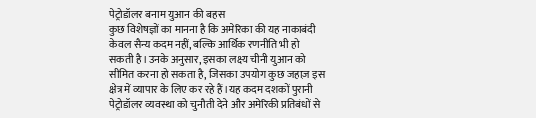पेट्रोडॉलर बनाम युआन की बहस
कुछ विशेषज्ञों का मानना है कि अमेरिका की यह नाकाबंदी केवल सैन्य कदम नहीं, बल्कि आर्थिक रणनीति भी हो सकती है।उनके अनुसार, इसका लक्ष्य चीनी युआन को सीमित करना हो सकता है, जिसका उपयोग कुछ जहाज़ इस क्षेत्र में व्यापार के लिए कर रहे हैं।यह कदम दशकों पुरानी पेट्रोडॉलर व्यवस्था को चुनौती देने और अमेरिकी प्रतिबंधों से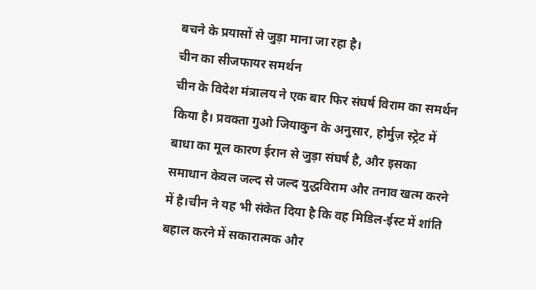बचने के प्रयासों से जुड़ा माना जा रहा है।
चीन का सीजफायर समर्थन
चीन के विदेश मंत्रालय ने एक बार फिर संघर्ष विराम का समर्थन किया है। प्रवक्ता गुओ जियाकुन के अनुसार, होर्मुज़ स्ट्रेट में बाधा का मूल कारण ईरान से जुड़ा संघर्ष है, और इसका समाधान केवल जल्द से जल्द युद्धविराम और तनाव खत्म करने में है।चीन ने यह भी संकेत दिया है कि वह मिडिल-ईस्ट में शांति बहाल करने में सकारात्मक और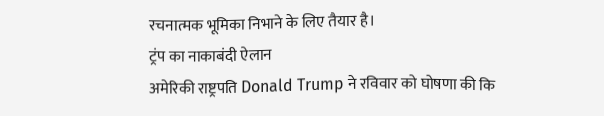रचनात्मक भूमिका निभाने के लिए तैयार है।
ट्रंप का नाकाबंदी ऐलान
अमेरिकी राष्ट्रपति Donald Trump ने रविवार को घोषणा की कि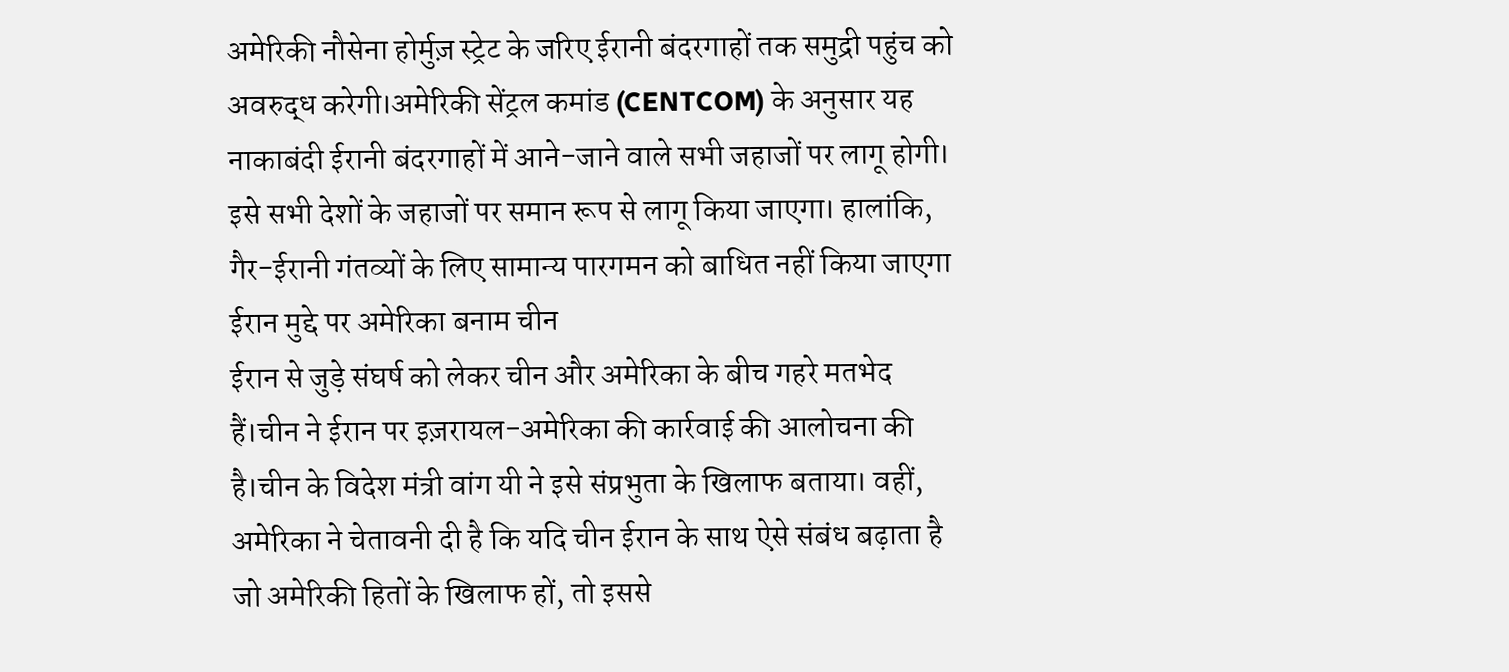अमेरिकी नौसेना होर्मुज़ स्ट्रेट के जरिए ईरानी बंदरगाहों तक समुद्री पहुंच को अवरुद्ध करेगी।अमेरिकी सेंट्रल कमांड (CENTCOM) के अनुसार यह नाकाबंदी ईरानी बंदरगाहों में आने-जाने वाले सभी जहाजों पर लागू होगी। इसे सभी देशों के जहाजों पर समान रूप से लागू किया जाएगा। हालांकि, गैर-ईरानी गंतव्यों के लिए सामान्य पारगमन को बाधित नहीं किया जाएगा
ईरान मुद्दे पर अमेरिका बनाम चीन
ईरान से जुड़े संघर्ष को लेकर चीन और अमेरिका के बीच गहरे मतभेद हैं।चीन ने ईरान पर इज़रायल-अमेरिका की कार्रवाई की आलोचना की है।चीन के विदेश मंत्री वांग यी ने इसे संप्रभुता के खिलाफ बताया। वहीं, अमेरिका ने चेतावनी दी है कि यदि चीन ईरान के साथ ऐसे संबंध बढ़ाता है जो अमेरिकी हितों के खिलाफ हों, तो इससे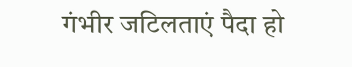गंभीर जटिलताएं पैदा हो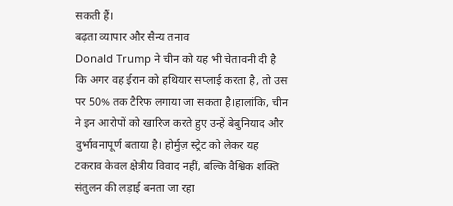सकती हैं।
बढ़ता व्यापार और सैन्य तनाव
Donald Trump ने चीन को यह भी चेतावनी दी है कि अगर वह ईरान को हथियार सप्लाई करता है, तो उस पर 50% तक टैरिफ लगाया जा सकता है।हालांकि, चीन ने इन आरोपों को खारिज करते हुए उन्हें बेबुनियाद और दुर्भावनापूर्ण बताया है। होर्मुज़ स्ट्रेट को लेकर यह टकराव केवल क्षेत्रीय विवाद नहीं, बल्कि वैश्विक शक्ति संतुलन की लड़ाई बनता जा रहा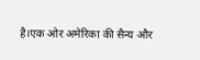है।एक ओर अमेरिका की सैन्य और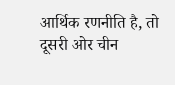आर्थिक रणनीति है, तो दूसरी ओर चीन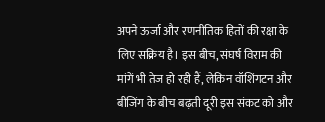अपने ऊर्जा और रणनीतिक हितों की रक्षा के लिए सक्रिय है। इस बीच, संघर्ष विराम की मांगें भी तेज हो रही हैं, लेकिन वॉशिंगटन और बीजिंग के बीच बढ़ती दूरी इस संकट को और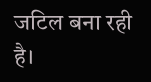जटिल बना रही है।